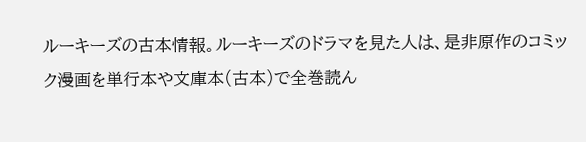ルーキーズの古本情報。ルーキーズのドラマを見た人は、是非原作のコミック漫画を単行本や文庫本(古本)で全巻読ん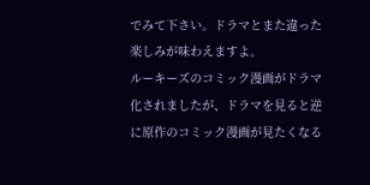でみて下さい。ドラマとまた違った楽しみが味わえますよ。
ルーキーズのコミック漫画がドラマ化されましたが、ドラマを見ると逆に原作のコミック漫画が見たくなる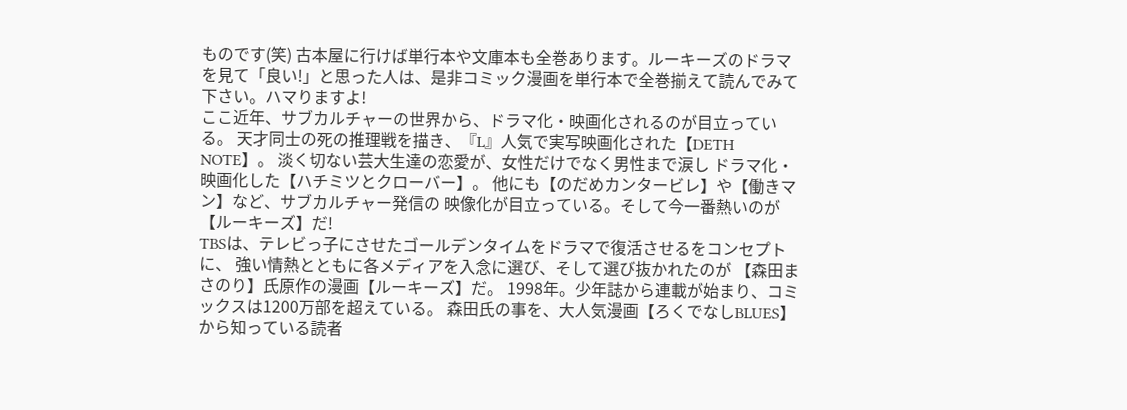ものです(笑) 古本屋に行けば単行本や文庫本も全巻あります。ルーキーズのドラマを見て「良い!」と思った人は、是非コミック漫画を単行本で全巻揃えて読んでみて下さい。ハマりますよ!
ここ近年、サブカルチャーの世界から、ドラマ化・映画化されるのが目立っている。 天才同士の死の推理戦を描き、『L』人気で実写映画化された【DETH NOTE】。 淡く切ない芸大生達の恋愛が、女性だけでなく男性まで涙し ドラマ化・映画化した【ハチミツとクローバー】。 他にも【のだめカンタービレ】や【働きマン】など、サブカルチャー発信の 映像化が目立っている。そして今一番熱いのが【ルーキーズ】だ!
TBSは、テレビっ子にさせたゴールデンタイムをドラマで復活させるをコンセプトに、 強い情熱とともに各メディアを入念に選び、そして選び抜かれたのが 【森田まさのり】氏原作の漫画【ルーキーズ】だ。 1998年。少年誌から連載が始まり、コミックスは1200万部を超えている。 森田氏の事を、大人気漫画【ろくでなしBLUES】から知っている読者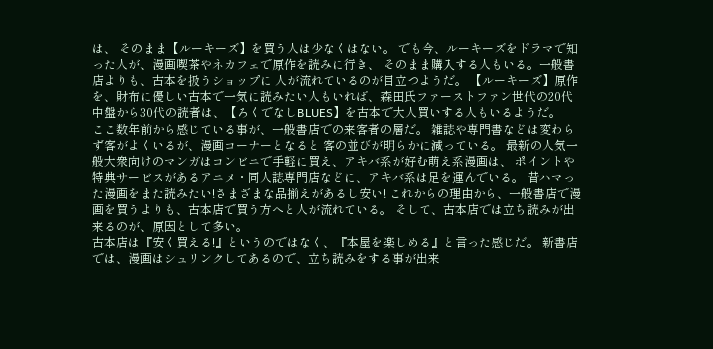は、 そのまま【ルーキーズ】を買う人は少なくはない。 でも今、ルーキーズをドラマで知った人が、漫画喫茶やネカフェで原作を読みに行き、 そのまま購入する人もいる。一般書店よりも、古本を扱うショップに 人が流れているのが目立つようだ。 【ルーキーズ】原作を、財布に優しい古本で一気に読みたい人もいれば、森田氏ファーストファン世代の20代中盤から30代の読者は、【ろくでなしBLUES】を古本で大人買いする人もいるようだ。
ここ数年前から感じている事が、一般書店での来客者の層だ。 雑誌や専門書などは変わらず客がよくいるが、漫画コーナーとなると 客の並びが明らかに減っている。 最新の人気一般大衆向けのマンガはコンビニで手軽に買え、アキバ系が好む萌え系漫画は、 ポイントや特典サービスがあるアニメ・同人誌専門店などに、アキバ系は足を運んでいる。 昔ハマった漫画をまた読みたい!さまざまな品揃えがあるし安い! これからの理由から、一般書店で漫画を買うよりも、古本店で買う方へと人が流れている。 そして、古本店では立ち読みが出来るのが、原因として多い。
古本店は『安く買える!』というのではなく、『本屋を楽しめる』と言った感じだ。 新書店では、漫画はシュリンクしてあるので、立ち読みをする事が出来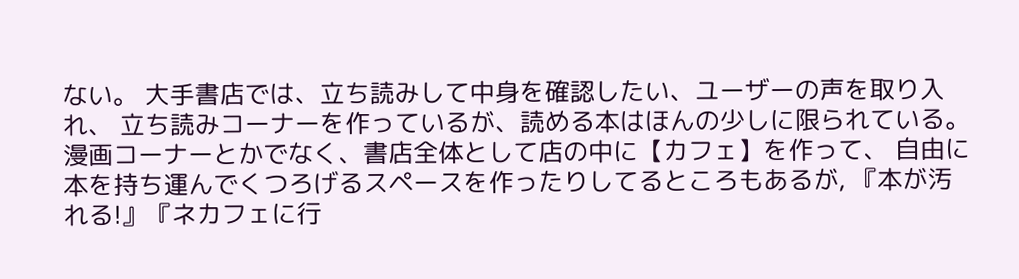ない。 大手書店では、立ち読みして中身を確認したい、ユーザーの声を取り入れ、 立ち読みコーナーを作っているが、読める本はほんの少しに限られている。 漫画コーナーとかでなく、書店全体として店の中に【カフェ】を作って、 自由に本を持ち運んでくつろげるスペースを作ったりしてるところもあるが, 『本が汚れる!』『ネカフェに行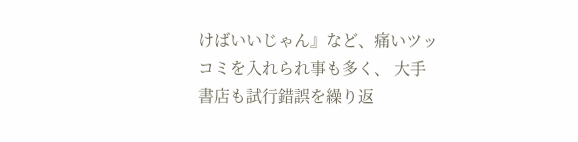けばいいじゃん』など、痛いツッコミを入れられ事も多く、 大手書店も試行錯誤を繰り返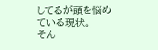してるが頭を悩めている現状。
そん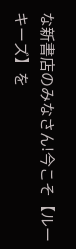な新書店のみなさん!今こそ【ルーキーズ】を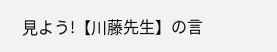見よう!【川藤先生】の言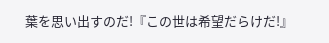葉を思い出すのだ!『この世は希望だらけだ!』